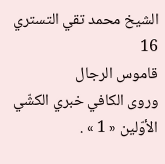الشيخ محمد تقي التستري
16
قاموس الرجال
وروى الكافي خبري الكشّي الأوّلين « 1 » .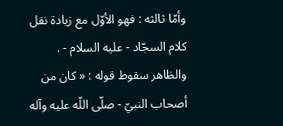وأمّا ثالثه : فهو الأوّل مع زيادة نقل كلام السجّاد - عليه السلام - . والظاهر سقوط قوله : « كان من أصحاب النبيّ - صلّى اللّه عليه وآله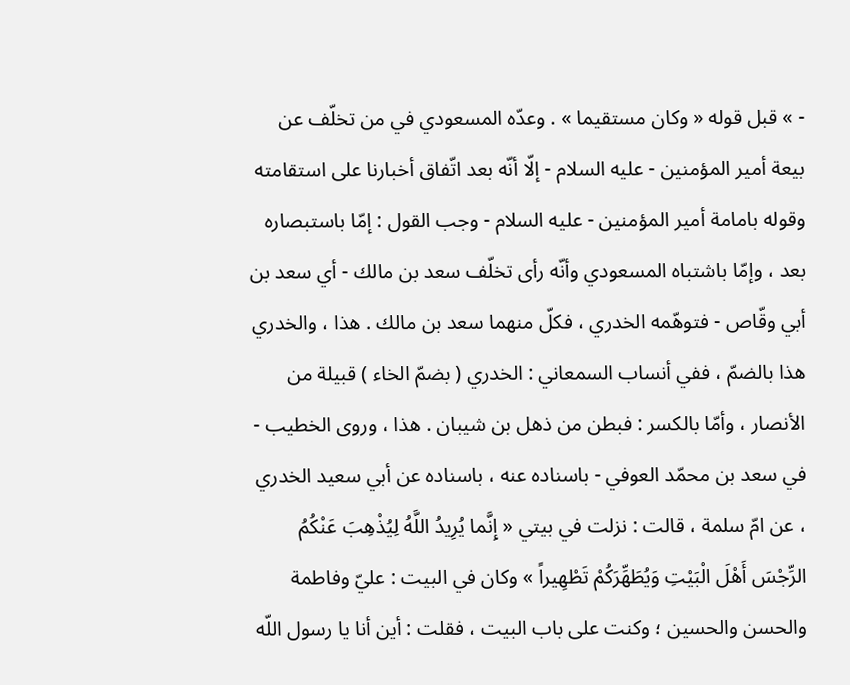- » قبل قوله « وكان مستقيما » . وعدّه المسعودي في من تخلّف عن بيعة أمير المؤمنين - عليه السلام - إلّا أنّه بعد اتّفاق أخبارنا على استقامته وقوله بامامة أمير المؤمنين - عليه السلام - وجب القول : إمّا باستبصاره بعد ، وإمّا باشتباه المسعودي وأنّه رأى تخلّف سعد بن مالك - أي سعد بن أبي وقّاص - فتوهّمه الخدري ، فكلّ منهما سعد بن مالك . هذا ، والخدري هذا بالضمّ ، ففي أنساب السمعاني : الخدري ( بضمّ الخاء ) قبيلة من الأنصار ، وأمّا بالكسر : فبطن من ذهل بن شيبان . هذا ، وروى الخطيب - في سعد بن محمّد العوفي - باسناده عنه ، باسناده عن أبي سعيد الخدري ، عن امّ سلمة ، قالت : نزلت في بيتي « إِنَّما يُرِيدُ اللَّهُ لِيُذْهِبَ عَنْكُمُ الرِّجْسَ أَهْلَ الْبَيْتِ وَيُطَهِّرَكُمْ تَطْهِيراً » وكان في البيت : عليّ وفاطمة والحسن والحسين ؛ وكنت على باب البيت ، فقلت : أين أنا يا رسول اللّه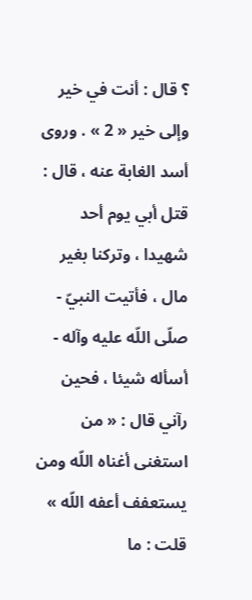؟ قال : أنت في خير وإلى خير « 2 » . وروى أسد الغابة عنه ، قال : قتل أبي يوم أحد شهيدا ، وتركنا بغير مال ، فأتيت النبيّ - صلّى اللّه عليه وآله - أسأله شيئا ، فحين رآني قال : « من استغنى أغناه اللّه ومن يستعفف أعفه اللّه » قلت : ما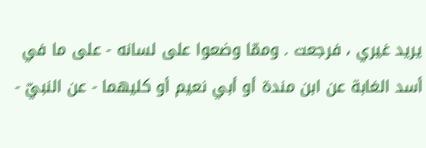يريد غيري ، فرجعت . وممّا وضعوا على لسانه - على ما في أسد الغابة عن ابن مندة أو أبي نعيم أو كليهما - عن النبيّ -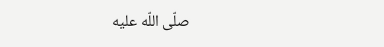صلّى اللّه عليه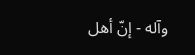وآله - إنّ أهل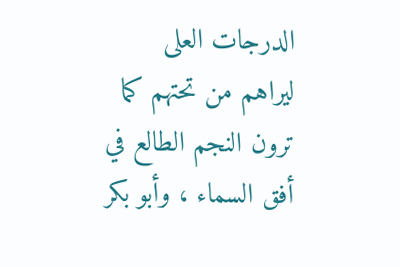الدرجات العلى ليراهم من تحتهم كما ترون النجم الطالع في أفق السماء ، وأبو بكر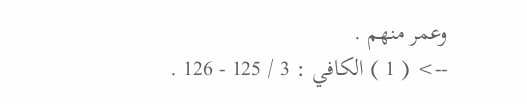وعمر منهم .
--> ( 1 ) الكافي : 3 / 125 - 126 .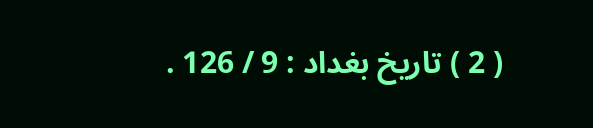( 2 ) تاريخ بغداد : 9 / 126 .